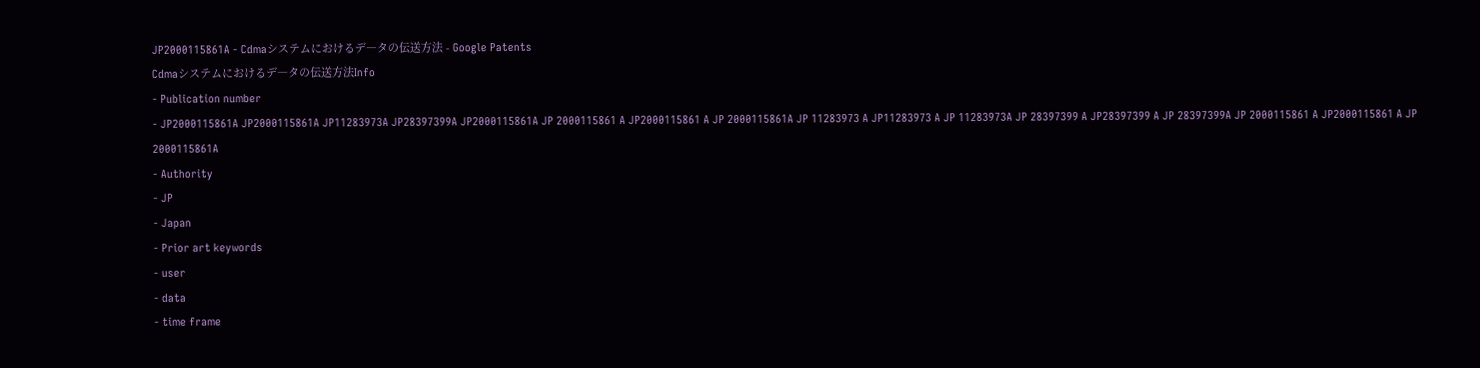JP2000115861A - Cdmaシステムにおけるデ―タの伝送方法 - Google Patents
Cdmaシステムにおけるデ―タの伝送方法Info
- Publication number
- JP2000115861A JP2000115861A JP11283973A JP28397399A JP2000115861A JP 2000115861 A JP2000115861 A JP 2000115861A JP 11283973 A JP11283973 A JP 11283973A JP 28397399 A JP28397399 A JP 28397399A JP 2000115861 A JP2000115861 A JP 2000115861A
- Authority
- JP
- Japan
- Prior art keywords
- user
- data
- time frame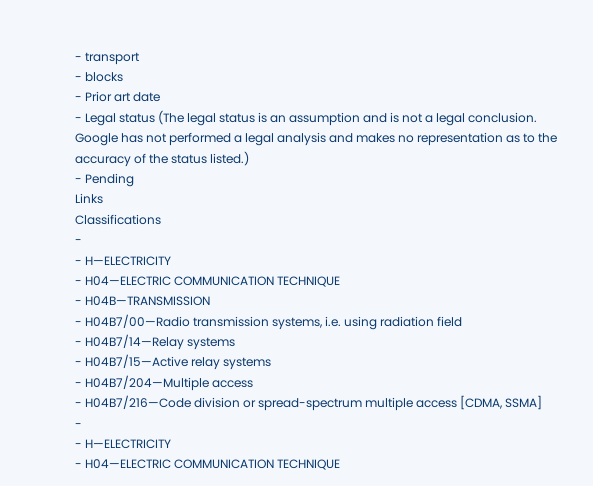- transport
- blocks
- Prior art date
- Legal status (The legal status is an assumption and is not a legal conclusion. Google has not performed a legal analysis and makes no representation as to the accuracy of the status listed.)
- Pending
Links
Classifications
-
- H—ELECTRICITY
- H04—ELECTRIC COMMUNICATION TECHNIQUE
- H04B—TRANSMISSION
- H04B7/00—Radio transmission systems, i.e. using radiation field
- H04B7/14—Relay systems
- H04B7/15—Active relay systems
- H04B7/204—Multiple access
- H04B7/216—Code division or spread-spectrum multiple access [CDMA, SSMA]
-
- H—ELECTRICITY
- H04—ELECTRIC COMMUNICATION TECHNIQUE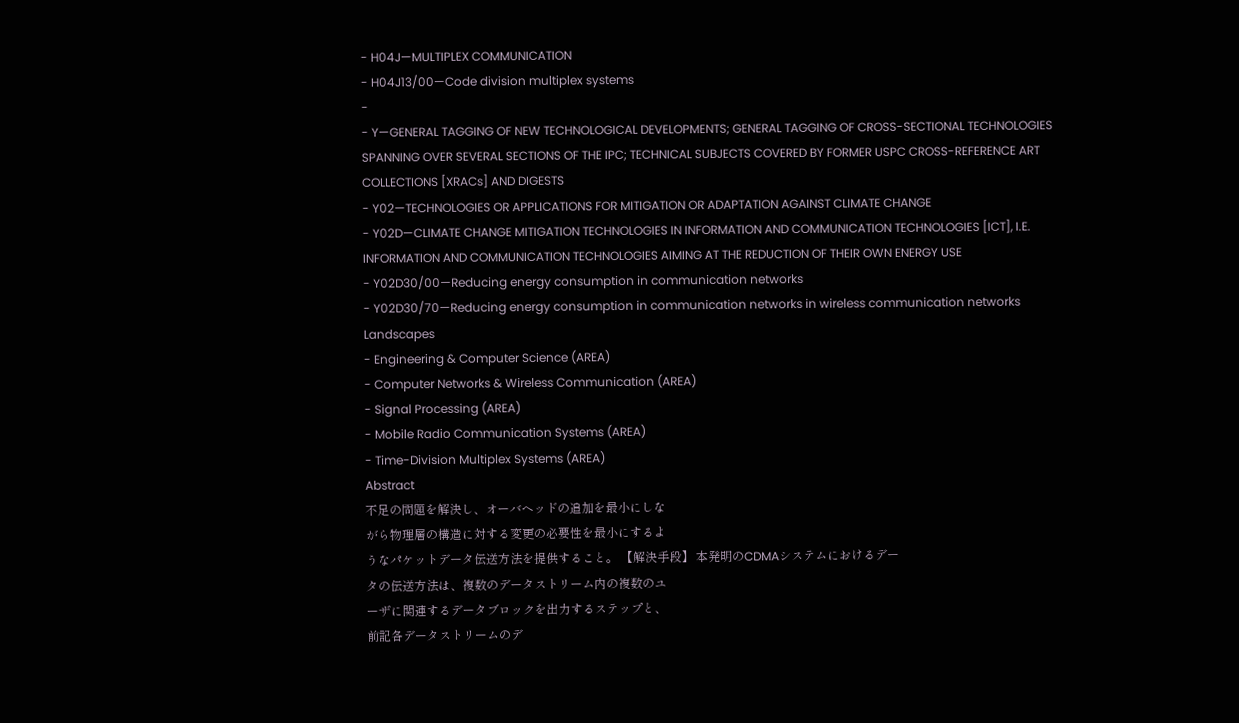- H04J—MULTIPLEX COMMUNICATION
- H04J13/00—Code division multiplex systems
-
- Y—GENERAL TAGGING OF NEW TECHNOLOGICAL DEVELOPMENTS; GENERAL TAGGING OF CROSS-SECTIONAL TECHNOLOGIES SPANNING OVER SEVERAL SECTIONS OF THE IPC; TECHNICAL SUBJECTS COVERED BY FORMER USPC CROSS-REFERENCE ART COLLECTIONS [XRACs] AND DIGESTS
- Y02—TECHNOLOGIES OR APPLICATIONS FOR MITIGATION OR ADAPTATION AGAINST CLIMATE CHANGE
- Y02D—CLIMATE CHANGE MITIGATION TECHNOLOGIES IN INFORMATION AND COMMUNICATION TECHNOLOGIES [ICT], I.E. INFORMATION AND COMMUNICATION TECHNOLOGIES AIMING AT THE REDUCTION OF THEIR OWN ENERGY USE
- Y02D30/00—Reducing energy consumption in communication networks
- Y02D30/70—Reducing energy consumption in communication networks in wireless communication networks
Landscapes
- Engineering & Computer Science (AREA)
- Computer Networks & Wireless Communication (AREA)
- Signal Processing (AREA)
- Mobile Radio Communication Systems (AREA)
- Time-Division Multiplex Systems (AREA)
Abstract
不足の問題を解決し、オーバヘッドの追加を最小にしな
がら物理層の構造に対する変更の必要性を最小にするよ
うなパケットデータ伝送方法を提供すること。 【解決手段】 本発明のCDMAシステムにおけるデー
タの伝送方法は、複数のデータストリーム内の複数のユ
ーザに関連するデータブロックを出力するステップと、
前記各データストリームのデ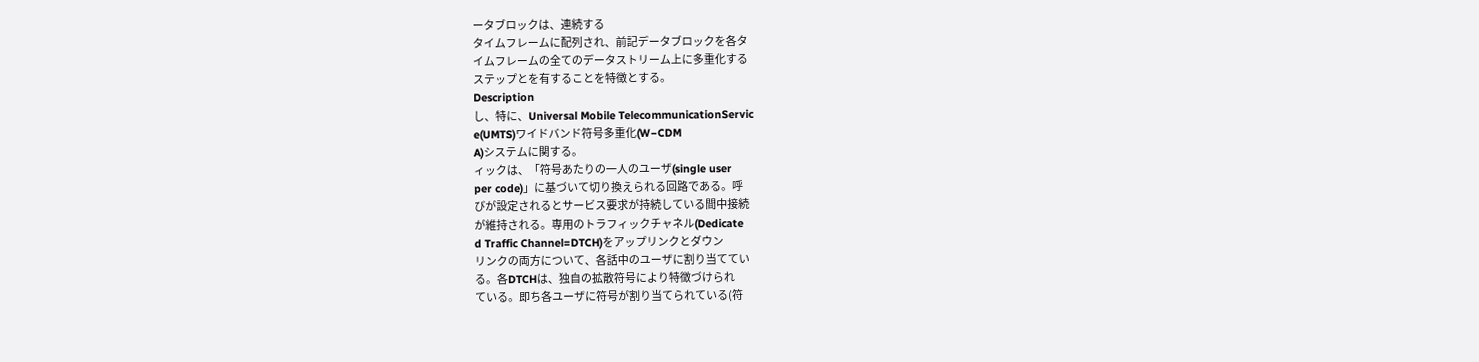ータブロックは、連続する
タイムフレームに配列され、前記データブロックを各タ
イムフレームの全てのデータストリーム上に多重化する
ステップとを有することを特徴とする。
Description
し、特に、Universal Mobile TelecommunicationServic
e(UMTS)ワイドバンド符号多重化(W−CDM
A)システムに関する。
ィックは、「符号あたりの一人のユーザ(single user
per code)」に基づいて切り換えられる回路である。呼
びが設定されるとサービス要求が持続している間中接続
が維持される。専用のトラフィックチャネル(Dedicate
d Traffic Channel=DTCH)をアップリンクとダウン
リンクの両方について、各話中のユーザに割り当ててい
る。各DTCHは、独自の拡散符号により特徴づけられ
ている。即ち各ユーザに符号が割り当てられている(符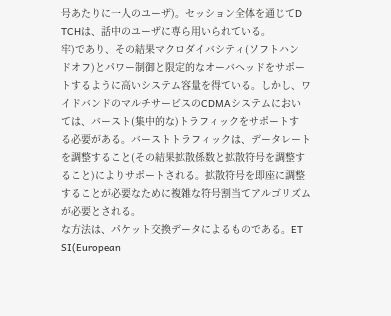号あたりに一人のユーザ)。セッション全体を通じてD
TCHは、話中のユーザに専ら用いられている。
牢)であり、その結果マクロダイバシティ(ソフトハン
ドオフ)とパワー制御と限定的なオーバヘッドをサポー
トするように高いシステム容量を得ている。しかし、ワ
イドバンドのマルチサービスのCDMAシステムにおい
ては、バースト(集中的な)トラフィックをサポートす
る必要がある。バーストトラフィックは、データレート
を調整すること(その結果拡散係数と拡散符号を調整す
ること)によりサポートされる。拡散符号を即座に調整
することが必要なために複雑な符号割当てアルゴリズム
が必要とされる。
な方法は、パケット交換データによるものである。ET
SI(European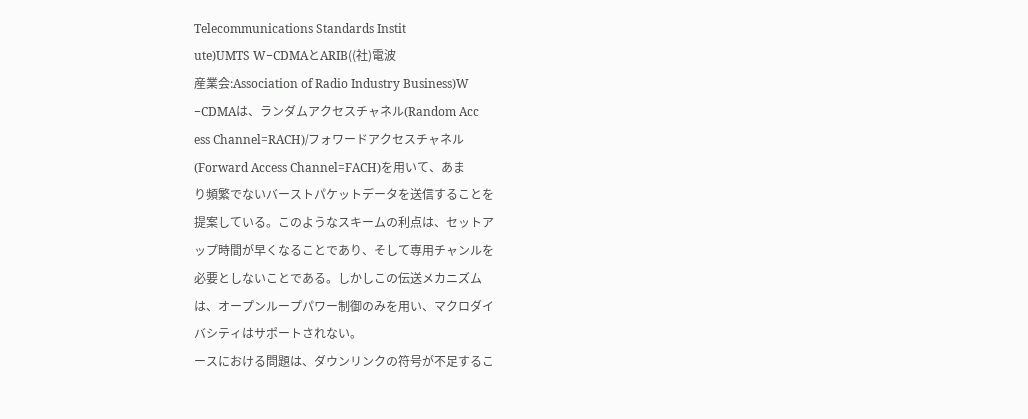Telecommunications Standards Instit
ute)UMTS W−CDMAとARIB((社)電波
産業会:Association of Radio Industry Business)W
−CDMAは、ランダムアクセスチャネル(Random Acc
ess Channel=RACH)/フォワードアクセスチャネル
(Forward Access Channel=FACH)を用いて、あま
り頻繁でないバーストパケットデータを送信することを
提案している。このようなスキームの利点は、セットア
ップ時間が早くなることであり、そして専用チャンルを
必要としないことである。しかしこの伝送メカニズム
は、オープンループパワー制御のみを用い、マクロダイ
バシティはサポートされない。
ースにおける問題は、ダウンリンクの符号が不足するこ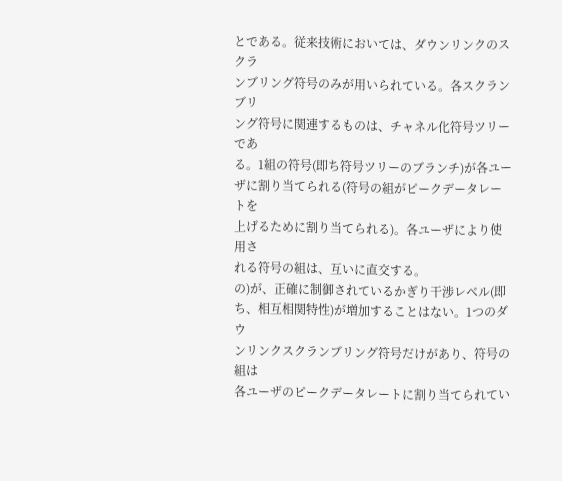とである。従来技術においては、ダウンリンクのスクラ
ンブリング符号のみが用いられている。各スクランブリ
ング符号に関連するものは、チャネル化符号ツリーであ
る。1組の符号(即ち符号ツリーのブランチ)が各ユー
ザに割り当てられる(符号の組がピークデータレートを
上げるために割り当てられる)。各ユーザにより使用さ
れる符号の組は、互いに直交する。
の)が、正確に制御されているかぎり干渉レベル(即
ち、相互相関特性)が増加することはない。1つのダウ
ンリンクスクランブリング符号だけがあり、符号の組は
各ユーザのピークデータレートに割り当てられてい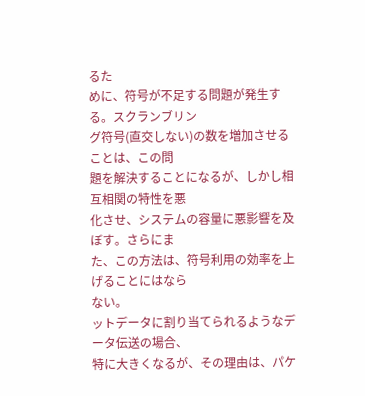るた
めに、符号が不足する問題が発生する。スクランブリン
グ符号(直交しない)の数を増加させることは、この問
題を解決することになるが、しかし相互相関の特性を悪
化させ、システムの容量に悪影響を及ぼす。さらにま
た、この方法は、符号利用の効率を上げることにはなら
ない。
ットデータに割り当てられるようなデータ伝送の場合、
特に大きくなるが、その理由は、パケ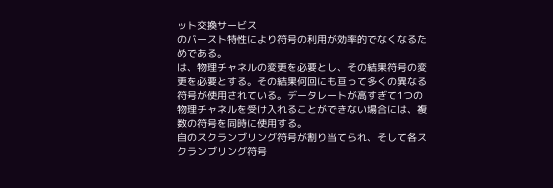ット交換サービス
のバースト特性により符号の利用が効率的でなくなるた
めである。
は、物理チャネルの変更を必要とし、その結果符号の変
更を必要とする。その結果何回にも亘って多くの異なる
符号が使用されている。データレートが高すぎて1つの
物理チャネルを受け入れることができない場合には、複
数の符号を同時に使用する。
自のスクランブリング符号が割り当てられ、そして各ス
クランブリング符号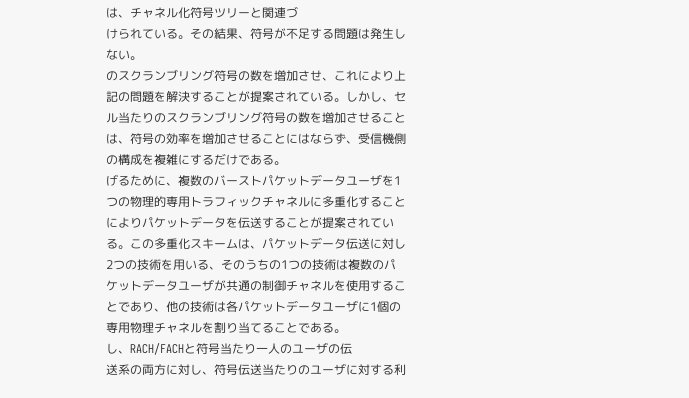は、チャネル化符号ツリーと関連づ
けられている。その結果、符号が不足する問題は発生し
ない。
のスクランブリング符号の数を増加させ、これにより上
記の問題を解決することが提案されている。しかし、セ
ル当たりのスクランブリング符号の数を増加させること
は、符号の効率を増加させることにはならず、受信機側
の構成を複雑にするだけである。
げるために、複数のバーストパケットデータユーザを1
つの物理的専用トラフィックチャネルに多重化すること
によりパケットデータを伝送することが提案されてい
る。この多重化スキームは、パケットデータ伝送に対し
2つの技術を用いる、そのうちの1つの技術は複数のパ
ケットデータユーザが共通の制御チャネルを使用するこ
とであり、他の技術は各パケットデータユーザに1個の
専用物理チャネルを割り当てることである。
し、RACH/FACHと符号当たり一人のユーザの伝
送系の両方に対し、符号伝送当たりのユーザに対する利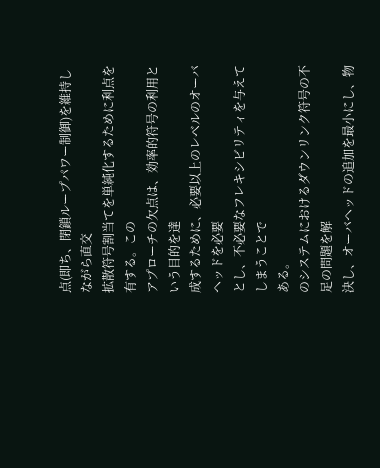点(即ち、閉鎖ループパワー制御)を維持しながら直交
拡散符号割当てを単純化するために利点を有する。この
アプローチの欠点は、効率的符号の利用という目的を達
成するために、必要以上のレベルのオーバヘッドを必要
とし、不必要なフレキシビリティを与えてしまうことで
ある。
のシステムにおけるダウンリンク符号の不足の問題を解
決し、オーバヘッドの追加を最小にし、物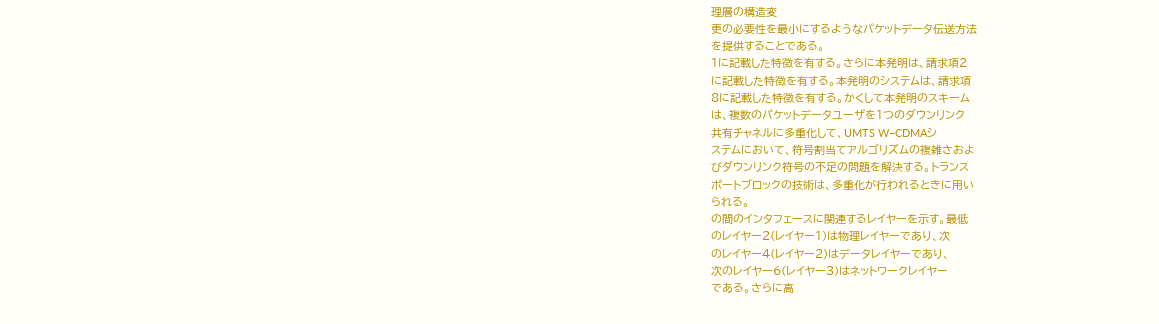理層の構造変
更の必要性を最小にするようなパケットデータ伝送方法
を提供することである。
1に記載した特徴を有する。さらに本発明は、請求項2
に記載した特徴を有する。本発明のシステムは、請求項
8に記載した特徴を有する。かくして本発明のスキーム
は、複数のパケットデータユーザを1つのダウンリンク
共有チャネルに多重化して、UMTS W−CDMAシ
ステムにおいて、符号割当てアルゴリズムの複雑さおよ
びダウンリンク符号の不足の問題を解決する。トランス
ポートブロックの技術は、多重化が行われるときに用い
られる。
の間のインタフェースに関連するレイヤーを示す。最低
のレイヤー2(レイヤー1)は物理レイヤーであり、次
のレイヤー4(レイヤー2)はデータレイヤーであり、
次のレイヤー6(レイヤー3)はネットワークレイヤー
である。さらに高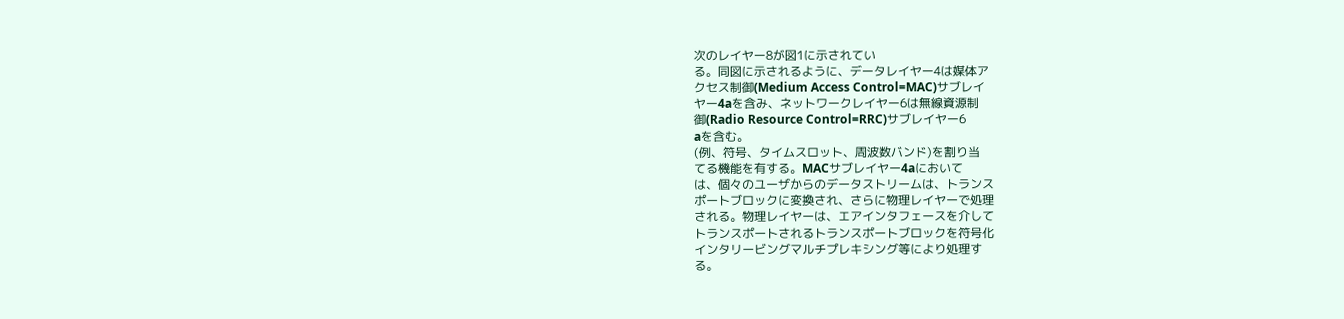次のレイヤー8が図1に示されてい
る。同図に示されるように、データレイヤー4は媒体ア
クセス制御(Medium Access Control=MAC)サブレイ
ヤー4aを含み、ネットワークレイヤー6は無線資源制
御(Radio Resource Control=RRC)サブレイヤー6
aを含む。
(例、符号、タイムスロット、周波数バンド)を割り当
てる機能を有する。MACサブレイヤー4aにおいて
は、個々のユーザからのデータストリームは、トランス
ポートブロックに変換され、さらに物理レイヤーで処理
される。物理レイヤーは、エアインタフェースを介して
トランスポートされるトランスポートブロックを符号化
インタリービングマルチプレキシング等により処理す
る。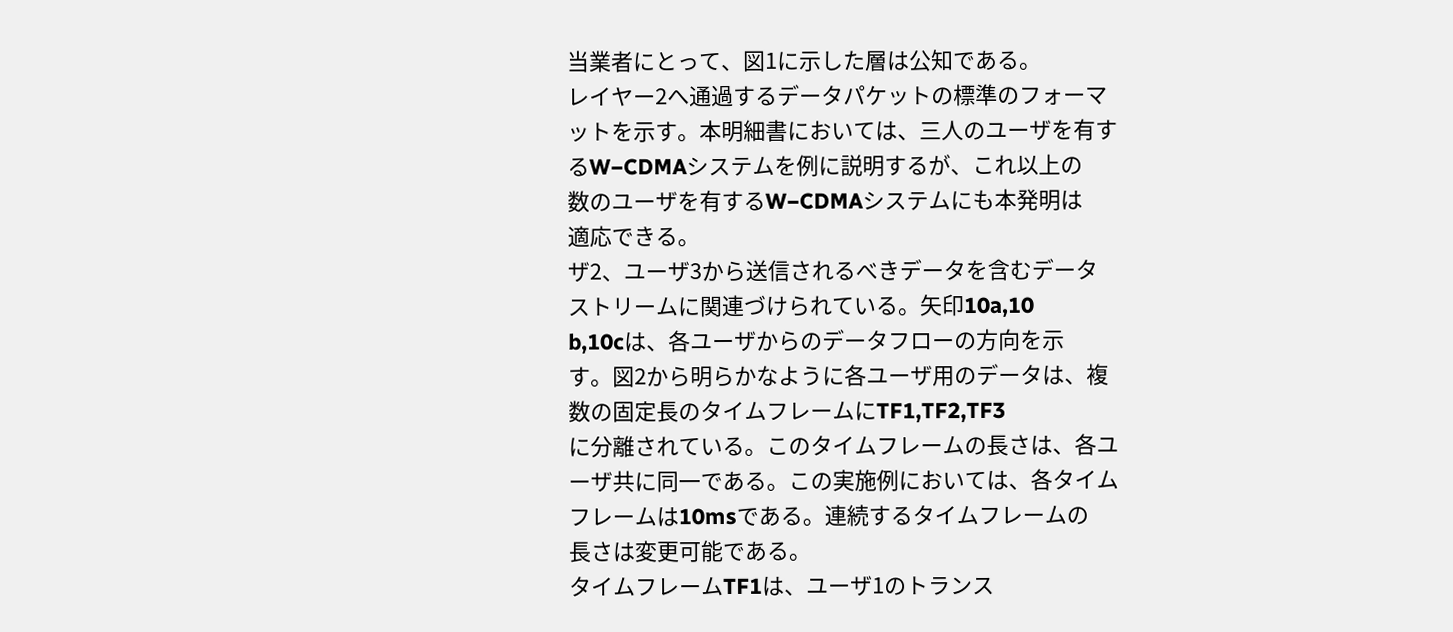当業者にとって、図1に示した層は公知である。
レイヤー2へ通過するデータパケットの標準のフォーマ
ットを示す。本明細書においては、三人のユーザを有す
るW−CDMAシステムを例に説明するが、これ以上の
数のユーザを有するW−CDMAシステムにも本発明は
適応できる。
ザ2、ユーザ3から送信されるべきデータを含むデータ
ストリームに関連づけられている。矢印10a,10
b,10cは、各ユーザからのデータフローの方向を示
す。図2から明らかなように各ユーザ用のデータは、複
数の固定長のタイムフレームにTF1,TF2,TF3
に分離されている。このタイムフレームの長さは、各ユ
ーザ共に同一である。この実施例においては、各タイム
フレームは10msである。連続するタイムフレームの
長さは変更可能である。
タイムフレームTF1は、ユーザ1のトランス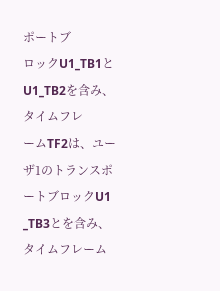ポートブ
ロックU1_TB1とU1_TB2を含み、タイムフレ
ームTF2は、ユーザ1のトランスポートブロックU1
_TB3とを含み、タイムフレーム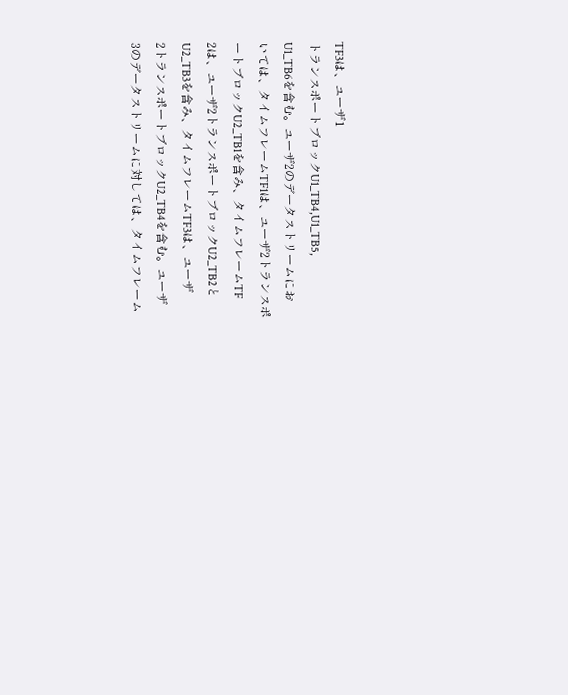TF3は、ユーザ1
トランスポートブロックU1_TB4,U1_TB5,
U1_TB6を含む。ユーザ2のデータストリームにお
いては、タイムフレームTF1は、ユーザ2トランスポ
ートブロックU2_TB1を含み、タイムフレームTF
2は、ユーザ2トランスポートブロックU2_TB2と
U2_TB3を含み、タイムフレームTF3は、ユーザ
2トランスポートブロックU2_TB4を含む。ユーザ
3のデータストリームに対しては、タイムフレーム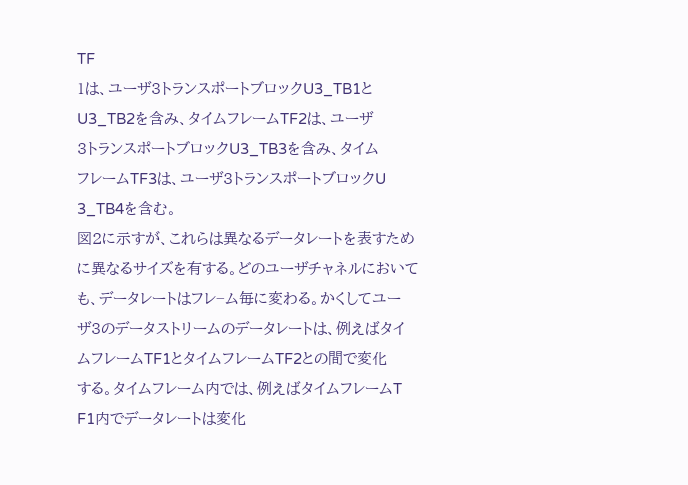TF
1は、ユーザ3トランスポートブロックU3_TB1と
U3_TB2を含み、タイムフレームTF2は、ユーザ
3トランスポートブロックU3_TB3を含み、タイム
フレームTF3は、ユーザ3トランスポートブロックU
3_TB4を含む。
図2に示すが、これらは異なるデータレートを表すため
に異なるサイズを有する。どのユーザチャネルにおいて
も、データレートはフレ−ム毎に変わる。かくしてユー
ザ3のデータストリームのデータレートは、例えばタイ
ムフレームTF1とタイムフレームTF2との間で変化
する。タイムフレーム内では、例えばタイムフレームT
F1内でデータレートは変化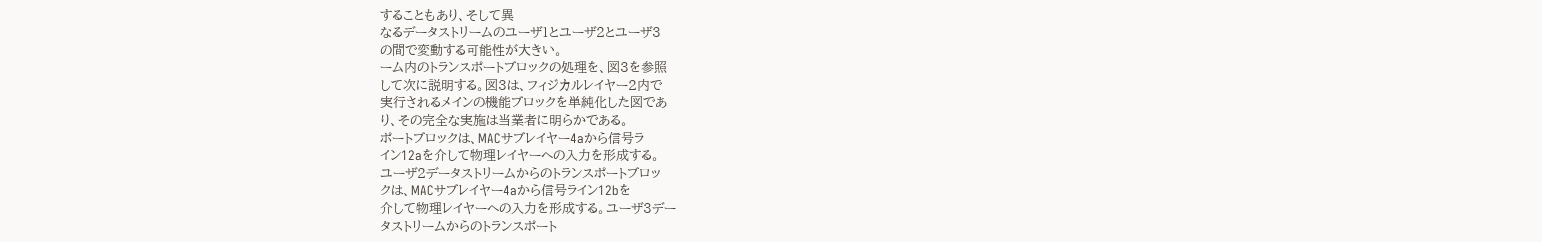することもあり、そして異
なるデータストリームのユーザ1とユーザ2とユーザ3
の間で変動する可能性が大きい。
ーム内のトランスポートブロックの処理を、図3を参照
して次に説明する。図3は、フィジカルレイヤー2内で
実行されるメインの機能ブロックを単純化した図であ
り、その完全な実施は当業者に明らかである。
ポートブロックは、MACサブレイヤー4aから信号ラ
イン12aを介して物理レイヤーへの入力を形成する。
ユーザ2データストリームからのトランスポートブロッ
クは、MACサブレイヤー4aから信号ライン12bを
介して物理レイヤーへの入力を形成する。ユーザ3デー
タストリームからのトランスポート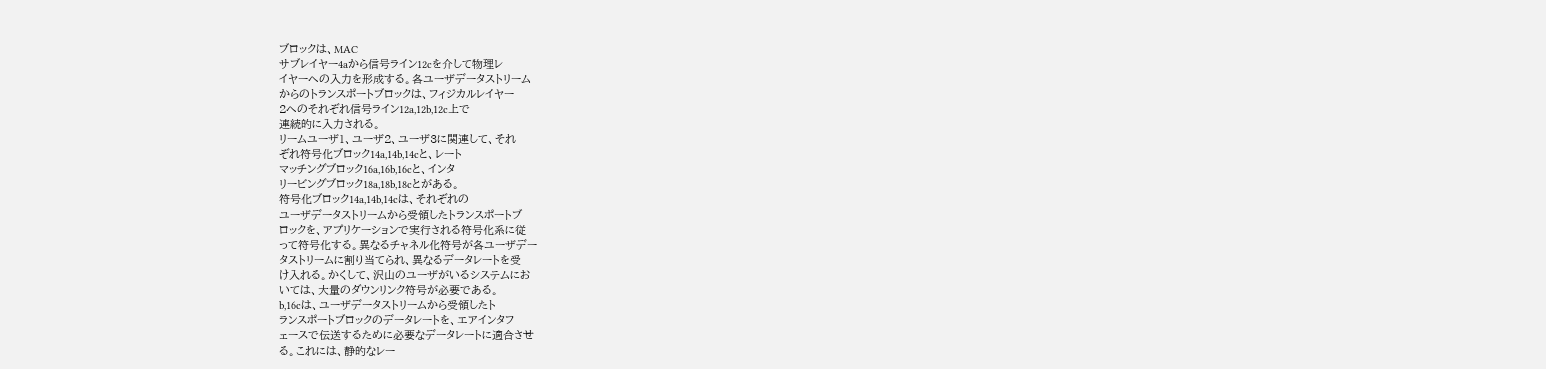ブロックは、MAC
サブレイヤー4aから信号ライン12cを介して物理レ
イヤーへの入力を形成する。各ユーザデータストリーム
からのトランスポートブロックは、フィジカルレイヤー
2へのそれぞれ信号ライン12a,12b,12c上で
連続的に入力される。
リームユーザ1、ユーザ2、ユーザ3に関連して、それ
ぞれ符号化ブロック14a,14b,14cと、レート
マッチングブロック16a,16b,16cと、インタ
リービングブロック18a,18b,18cとがある。
符号化ブロック14a,14b,14cは、それぞれの
ユーザデータストリームから受領したトランスポートブ
ロックを、アプリケーションで実行される符号化系に従
って符号化する。異なるチャネル化符号が各ユーザデー
タストリームに割り当てられ、異なるデータレートを受
け入れる。かくして、沢山のユーザがいるシステムにお
いては、大量のダウンリンク符号が必要である。
b,16cは、ユーザデータストリームから受領したト
ランスポートブロックのデータレートを、エアインタフ
ェースで伝送するために必要なデータレートに適合させ
る。これには、静的なレー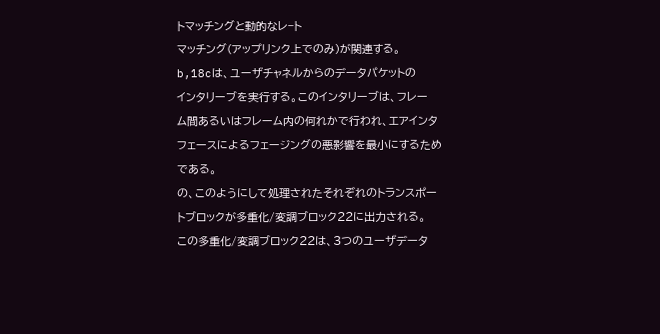トマッチングと動的なレ−ト
マッチング(アップリンク上でのみ)が関連する。
b,18cは、ユーザチャネルからのデータパケットの
インタリーブを実行する。このインタリーブは、フレー
ム間あるいはフレーム内の何れかで行われ、エアインタ
フェースによるフェージングの悪影響を最小にするため
である。
の、このようにして処理されたそれぞれのトランスポー
トブロックが多重化/変調ブロック22に出力される。
この多重化/変調ブロック22は、3つのユーザデータ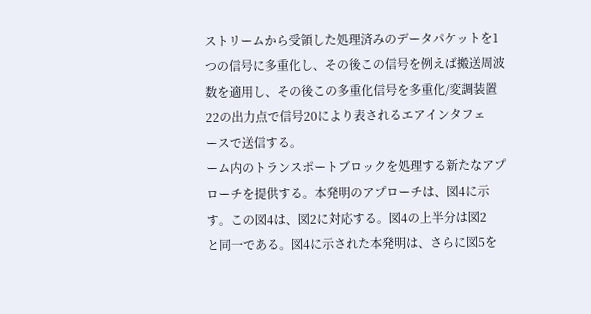ストリームから受領した処理済みのデータパケットを1
つの信号に多重化し、その後この信号を例えば搬送周波
数を適用し、その後この多重化信号を多重化/変調装置
22の出力点で信号20により表されるエアインタフェ
ースで送信する。
ーム内のトランスポートブロックを処理する新たなアプ
ローチを提供する。本発明のアプローチは、図4に示
す。この図4は、図2に対応する。図4の上半分は図2
と同一である。図4に示された本発明は、さらに図5を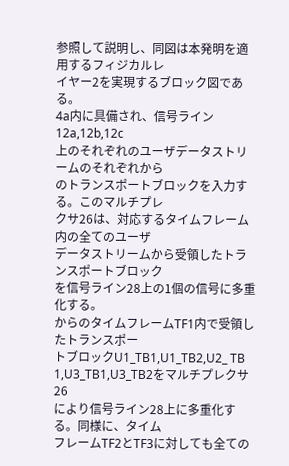参照して説明し、同図は本発明を適用するフィジカルレ
イヤー2を実現するブロック図である。
4a内に具備され、信号ライン12a,12b,12c
上のそれぞれのユーザデータストリームのそれぞれから
のトランスポートブロックを入力する。このマルチプレ
クサ26は、対応するタイムフレーム内の全てのユーザ
データストリームから受領したトランスポートブロック
を信号ライン28上の1個の信号に多重化する。
からのタイムフレームTF1内で受領したトランスポー
トブロックU1_TB1,U1_TB2,U2_ TB
1,U3_TB1,U3_TB2をマルチプレクサ26
により信号ライン28上に多重化する。同様に、タイム
フレームTF2とTF3に対しても全ての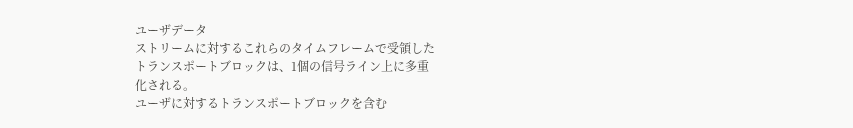ユーザデータ
ストリームに対するこれらのタイムフレームで受領した
トランスポートブロックは、1個の信号ライン上に多重
化される。
ユーザに対するトランスポートブロックを含む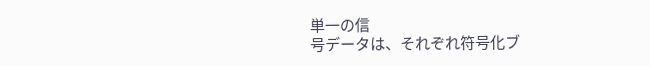単一の信
号データは、それぞれ符号化ブ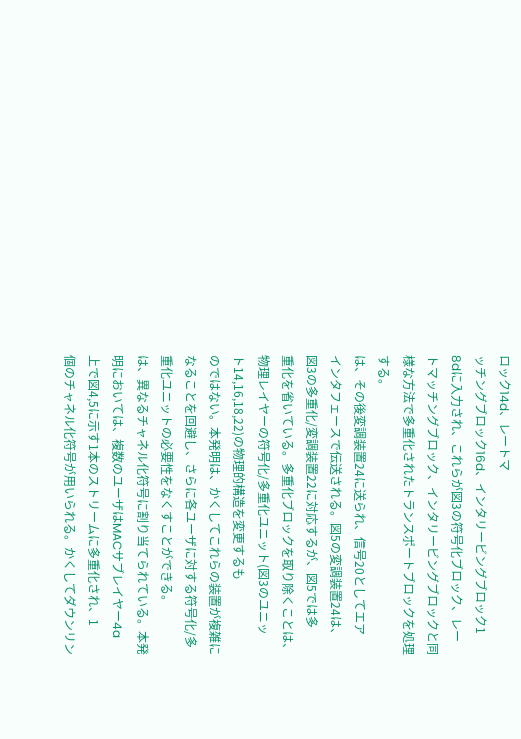ロック14d、レートマ
ッチングブロック16d、インタリービングブロック1
8dに入力され、これらが図3の符号化ブロック、レー
トマッチングブロック、インタリービングブロックと同
様な方法で多重化されたトランスポートブロックを処理
する。
は、その後変調装置24に送られ、信号20としてエア
インタフェースで伝送される。図5の変調装置24は、
図3の多重化/変調装置22に対応するが、図5では多
重化を省いている。多重化ブロックを取り除くことは、
物理レイヤーの符号化/多重化ユニット(図3のユニッ
ト14,16,18,22)の物理的構造を変更するも
のではない。本発明は、かくしてこれらの装置が複雑に
なることを回避し、さらに各ユーザに対する符号化/多
重化ユニットの必要性をなくすことができる。
は、異なるチャネル化符号に割り当てられている。本発
明においては、複数のユーザはMACサブレイヤー4a
上で図4,5に示す1本のストリームに多重化され、1
個のチャネル化符号が用いられる。かくしてダウンリン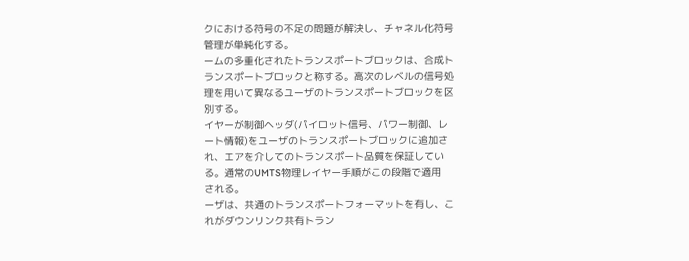クにおける符号の不足の問題が解決し、チャネル化符号
管理が単純化する。
ームの多重化されたトランスポートブロックは、合成ト
ランスポートブロックと称する。高次のレベルの信号処
理を用いて異なるユーザのトランスポートブロックを区
別する。
イヤーが制御ヘッダ(パイロット信号、パワー制御、レ
ート情報)をユーザのトランスポートブロックに追加さ
れ、エアを介してのトランスポート品質を保証してい
る。通常のUMTS物理レイヤー手順がこの段階で適用
される。
ーザは、共通のトランスポートフォーマットを有し、こ
れがダウンリンク共有トラン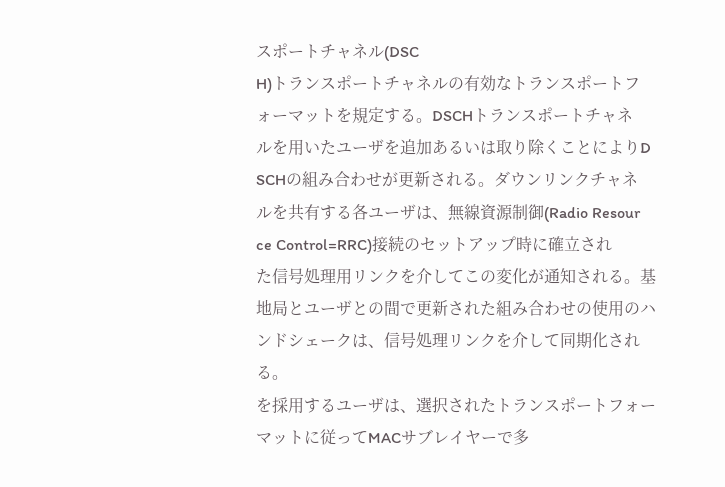スポートチャネル(DSC
H)トランスポートチャネルの有効なトランスポートフ
ォーマットを規定する。DSCHトランスポートチャネ
ルを用いたユーザを追加あるいは取り除くことによりD
SCHの組み合わせが更新される。ダウンリンクチャネ
ルを共有する各ユーザは、無線資源制御(Radio Resour
ce Control=RRC)接続のセットアップ時に確立され
た信号処理用リンクを介してこの変化が通知される。基
地局とユーザとの間で更新された組み合わせの使用のハ
ンドシェークは、信号処理リンクを介して同期化され
る。
を採用するユーザは、選択されたトランスポートフォー
マットに従ってMACサブレイヤーで多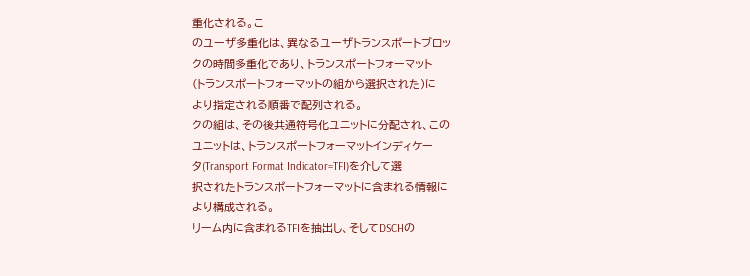重化される。こ
のユーザ多重化は、異なるユーザトランスポートブロッ
クの時間多重化であり、トランスポートフォーマット
(トランスポートフォーマットの組から選択された)に
より指定される順番で配列される。
クの組は、その後共通符号化ユニットに分配され、この
ユニットは、トランスポートフォーマットインディケー
タ(Transport Format Indicator=TFI)を介して選
択されたトランスポートフォーマットに含まれる情報に
より構成される。
リーム内に含まれるTFIを抽出し、そしてDSCHの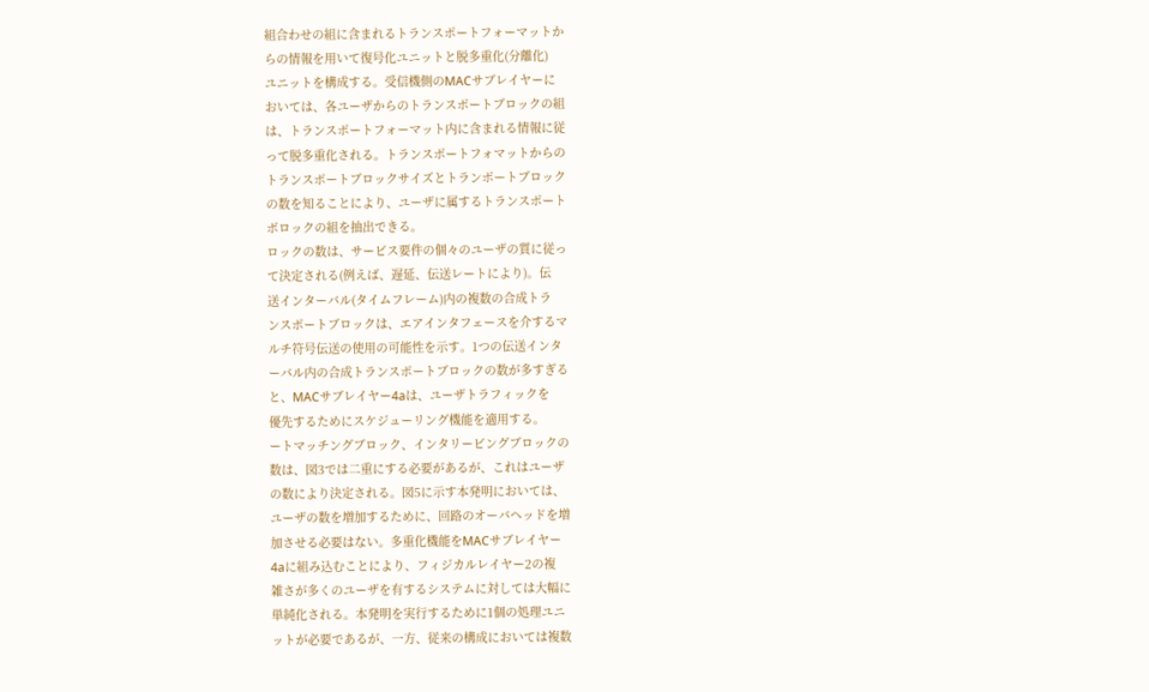組合わせの組に含まれるトランスポートフォーマットか
らの情報を用いて復号化ユニットと脱多重化(分離化)
ユニットを構成する。受信機側のMACサブレイヤーに
おいては、各ユーザからのトランスポートブロックの組
は、トランスポートフォーマット内に含まれる情報に従
って脱多重化される。トランスポートフォマットからの
トランスポートブロックサイズとトランポートブロック
の数を知ることにより、ユーザに属するトランスポート
ボロックの組を抽出できる。
ロックの数は、サービス要件の個々のユーザの質に従っ
て決定される(例えば、遅延、伝送レートにより)。伝
送インターバル(タイムフレーム)内の複数の合成トラ
ンスポートブロックは、エアインタフェースを介するマ
ルチ符号伝送の使用の可能性を示す。1つの伝送インタ
ーバル内の合成トランスポートブロックの数が多すぎる
と、MACサブレイヤー4aは、ユーザトラフィックを
優先するためにスケジューリング機能を適用する。
ートマッチングブロック、インタリービングブロックの
数は、図3では二重にする必要があるが、これはユーザ
の数により決定される。図5に示す本発明においては、
ユーザの数を増加するために、回路のオーバヘッドを増
加させる必要はない。多重化機能をMACサブレイヤー
4aに組み込むことにより、フィジカルレイヤー2の複
雑さが多くのユーザを有するシステムに対しては大幅に
単純化される。本発明を実行するために1個の処理ユニ
ットが必要であるが、一方、従来の構成においては複数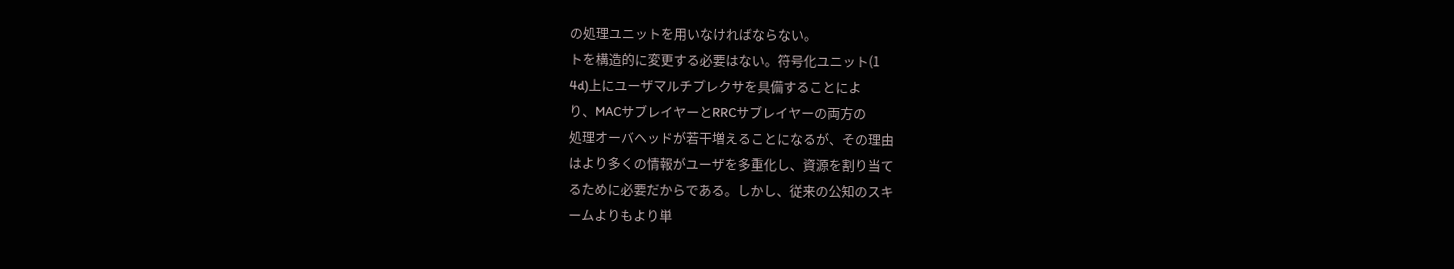の処理ユニットを用いなければならない。
トを構造的に変更する必要はない。符号化ユニット(1
4d)上にユーザマルチプレクサを具備することによ
り、MACサブレイヤーとRRCサブレイヤーの両方の
処理オーバヘッドが若干増えることになるが、その理由
はより多くの情報がユーザを多重化し、資源を割り当て
るために必要だからである。しかし、従来の公知のスキ
ームよりもより単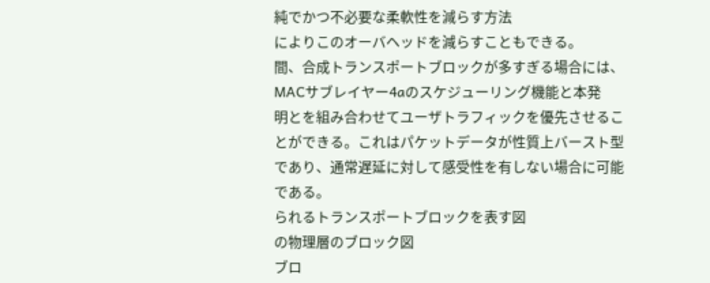純でかつ不必要な柔軟性を減らす方法
によりこのオーバヘッドを減らすこともできる。
間、合成トランスポートブロックが多すぎる場合には、
MACサブレイヤー4aのスケジューリング機能と本発
明とを組み合わせてユーザトラフィックを優先させるこ
とができる。これはパケットデータが性質上バースト型
であり、通常遅延に対して感受性を有しない場合に可能
である。
られるトランスポートブロックを表す図
の物理層のブロック図
ブロ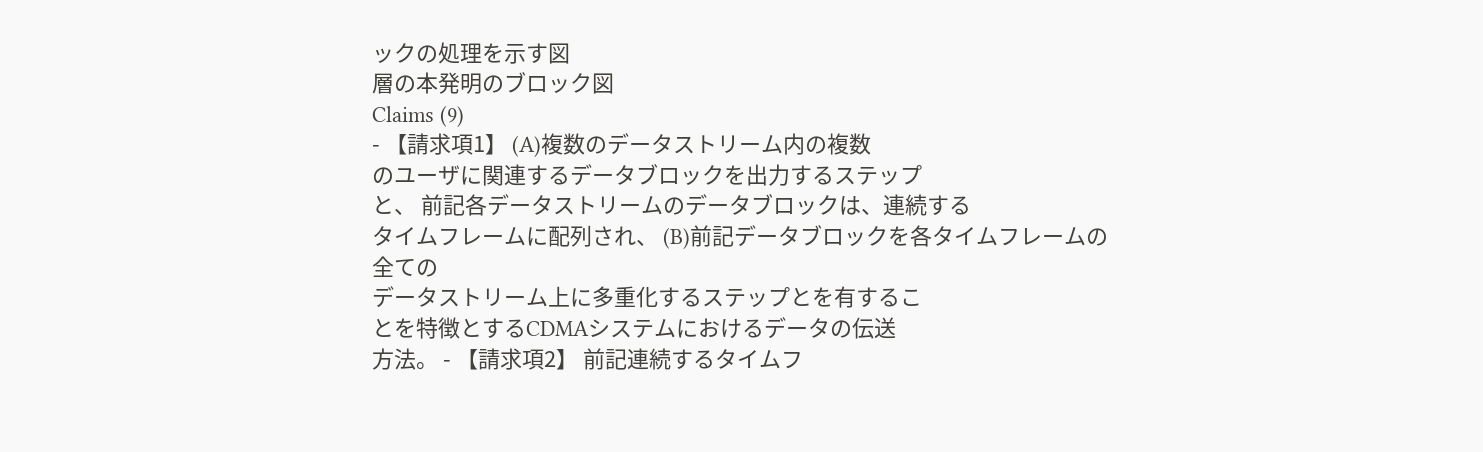ックの処理を示す図
層の本発明のブロック図
Claims (9)
- 【請求項1】 (A)複数のデータストリーム内の複数
のユーザに関連するデータブロックを出力するステップ
と、 前記各データストリームのデータブロックは、連続する
タイムフレームに配列され、 (B)前記データブロックを各タイムフレームの全ての
データストリーム上に多重化するステップとを有するこ
とを特徴とするCDMAシステムにおけるデータの伝送
方法。 - 【請求項2】 前記連続するタイムフ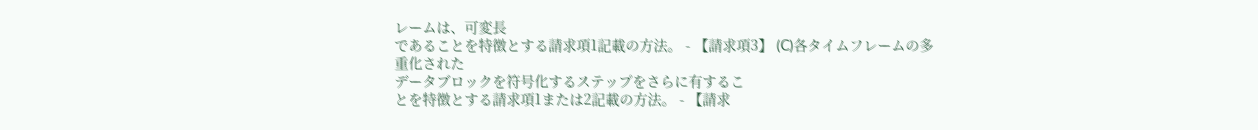レームは、可変長
であることを特徴とする請求項1記載の方法。 - 【請求項3】 (C)各タイムフレームの多重化された
データブロックを符号化するステップをさらに有するこ
とを特徴とする請求項1または2記載の方法。 - 【請求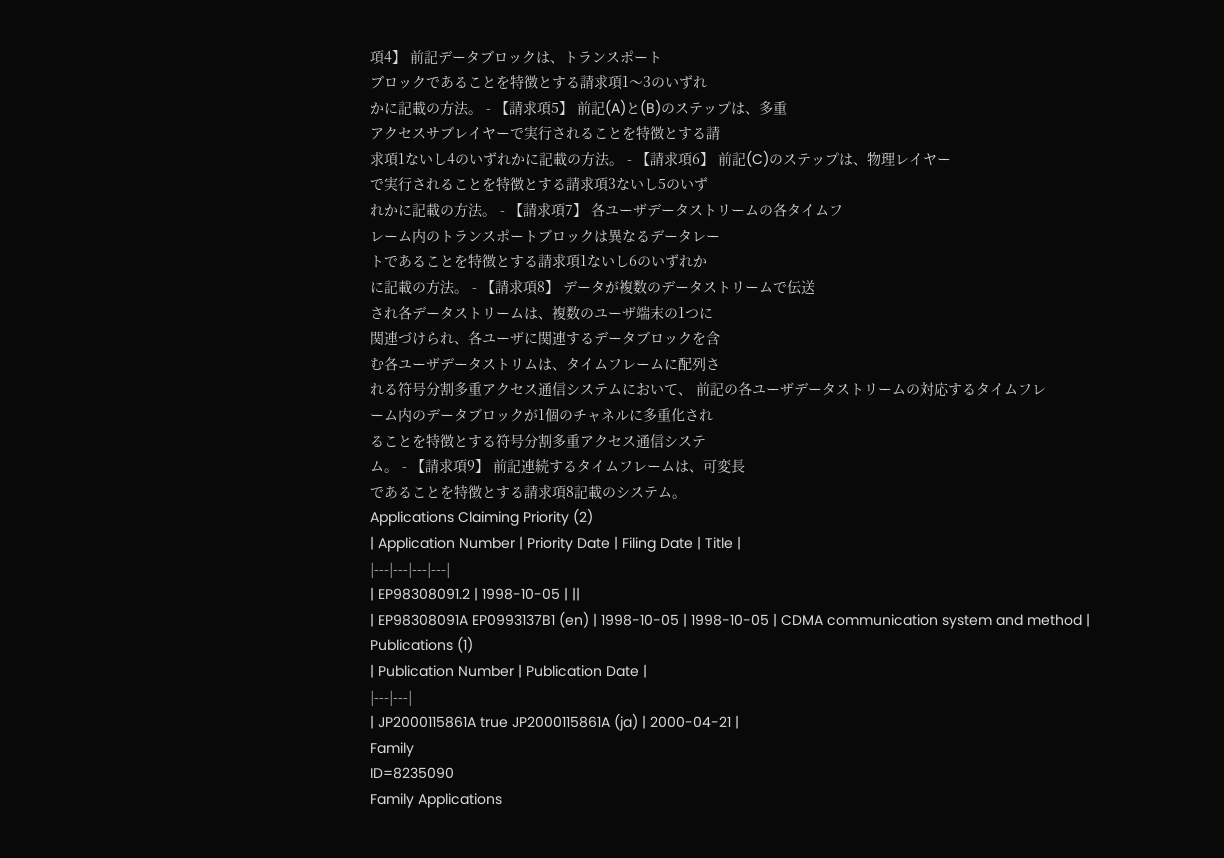項4】 前記データブロックは、トランスポート
ブロックであることを特徴とする請求項1〜3のいずれ
かに記載の方法。 - 【請求項5】 前記(A)と(B)のステップは、多重
アクセスサブレイヤーで実行されることを特徴とする請
求項1ないし4のいずれかに記載の方法。 - 【請求項6】 前記(C)のステップは、物理レイヤー
で実行されることを特徴とする請求項3ないし5のいず
れかに記載の方法。 - 【請求項7】 各ユーザデータストリームの各タイムフ
レーム内のトランスポートブロックは異なるデータレー
トであることを特徴とする請求項1ないし6のいずれか
に記載の方法。 - 【請求項8】 データが複数のデータストリームで伝送
され各データストリームは、複数のユーザ端末の1つに
関連づけられ、各ユーザに関連するデータブロックを含
む各ユーザデータストリムは、タイムフレームに配列さ
れる符号分割多重アクセス通信システムにおいて、 前記の各ユーザデータストリームの対応するタイムフレ
ーム内のデータブロックが1個のチャネルに多重化され
ることを特徴とする符号分割多重アクセス通信システ
ム。 - 【請求項9】 前記連続するタイムフレームは、可変長
であることを特徴とする請求項8記載のシステム。
Applications Claiming Priority (2)
| Application Number | Priority Date | Filing Date | Title |
|---|---|---|---|
| EP98308091.2 | 1998-10-05 | ||
| EP98308091A EP0993137B1 (en) | 1998-10-05 | 1998-10-05 | CDMA communication system and method |
Publications (1)
| Publication Number | Publication Date |
|---|---|
| JP2000115861A true JP2000115861A (ja) | 2000-04-21 |
Family
ID=8235090
Family Applications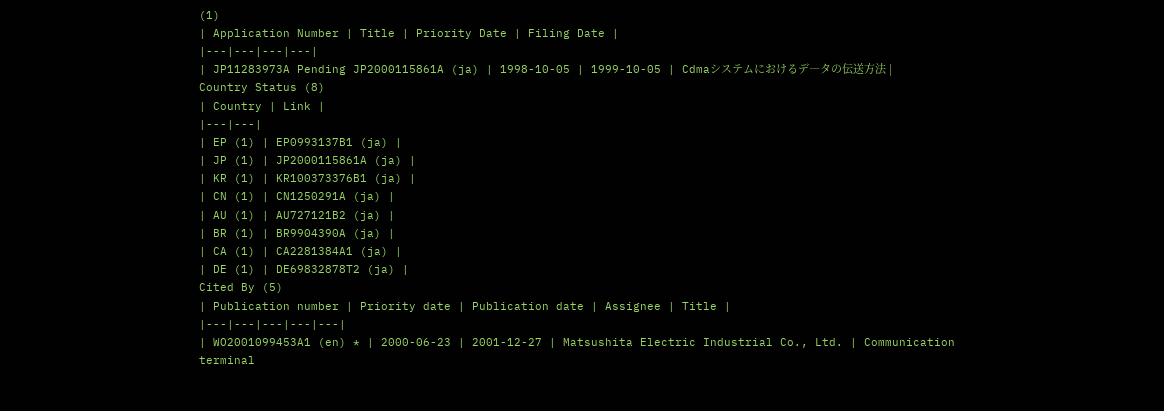(1)
| Application Number | Title | Priority Date | Filing Date |
|---|---|---|---|
| JP11283973A Pending JP2000115861A (ja) | 1998-10-05 | 1999-10-05 | Cdmaシステムにおけるデ―タの伝送方法 |
Country Status (8)
| Country | Link |
|---|---|
| EP (1) | EP0993137B1 (ja) |
| JP (1) | JP2000115861A (ja) |
| KR (1) | KR100373376B1 (ja) |
| CN (1) | CN1250291A (ja) |
| AU (1) | AU727121B2 (ja) |
| BR (1) | BR9904390A (ja) |
| CA (1) | CA2281384A1 (ja) |
| DE (1) | DE69832878T2 (ja) |
Cited By (5)
| Publication number | Priority date | Publication date | Assignee | Title |
|---|---|---|---|---|
| WO2001099453A1 (en) * | 2000-06-23 | 2001-12-27 | Matsushita Electric Industrial Co., Ltd. | Communication terminal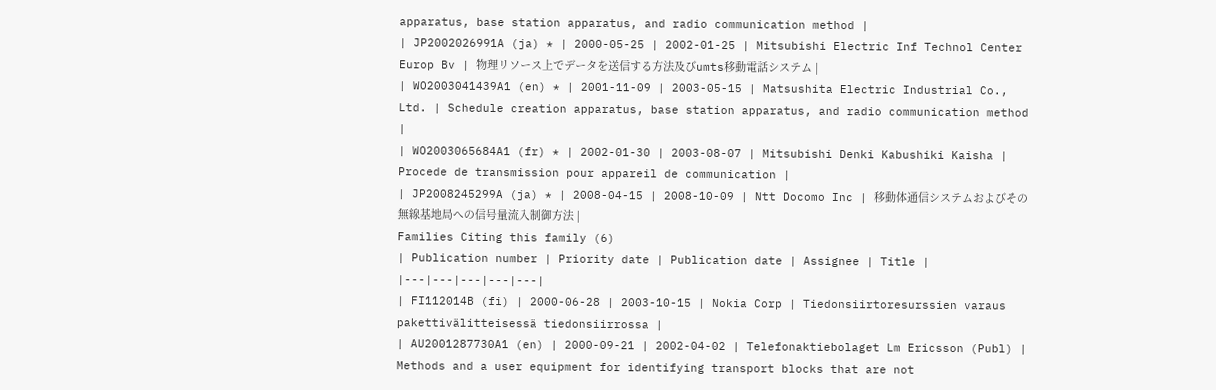apparatus, base station apparatus, and radio communication method |
| JP2002026991A (ja) * | 2000-05-25 | 2002-01-25 | Mitsubishi Electric Inf Technol Center Europ Bv | 物理リソース上でデータを送信する方法及びumts移動電話システム |
| WO2003041439A1 (en) * | 2001-11-09 | 2003-05-15 | Matsushita Electric Industrial Co., Ltd. | Schedule creation apparatus, base station apparatus, and radio communication method |
| WO2003065684A1 (fr) * | 2002-01-30 | 2003-08-07 | Mitsubishi Denki Kabushiki Kaisha | Procede de transmission pour appareil de communication |
| JP2008245299A (ja) * | 2008-04-15 | 2008-10-09 | Ntt Docomo Inc | 移動体通信システムおよびその無線基地局への信号量流入制御方法 |
Families Citing this family (6)
| Publication number | Priority date | Publication date | Assignee | Title |
|---|---|---|---|---|
| FI112014B (fi) | 2000-06-28 | 2003-10-15 | Nokia Corp | Tiedonsiirtoresurssien varaus pakettivälitteisessä tiedonsiirrossa |
| AU2001287730A1 (en) | 2000-09-21 | 2002-04-02 | Telefonaktiebolaget Lm Ericsson (Publ) | Methods and a user equipment for identifying transport blocks that are not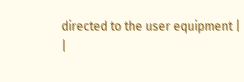directed to the user equipment |
|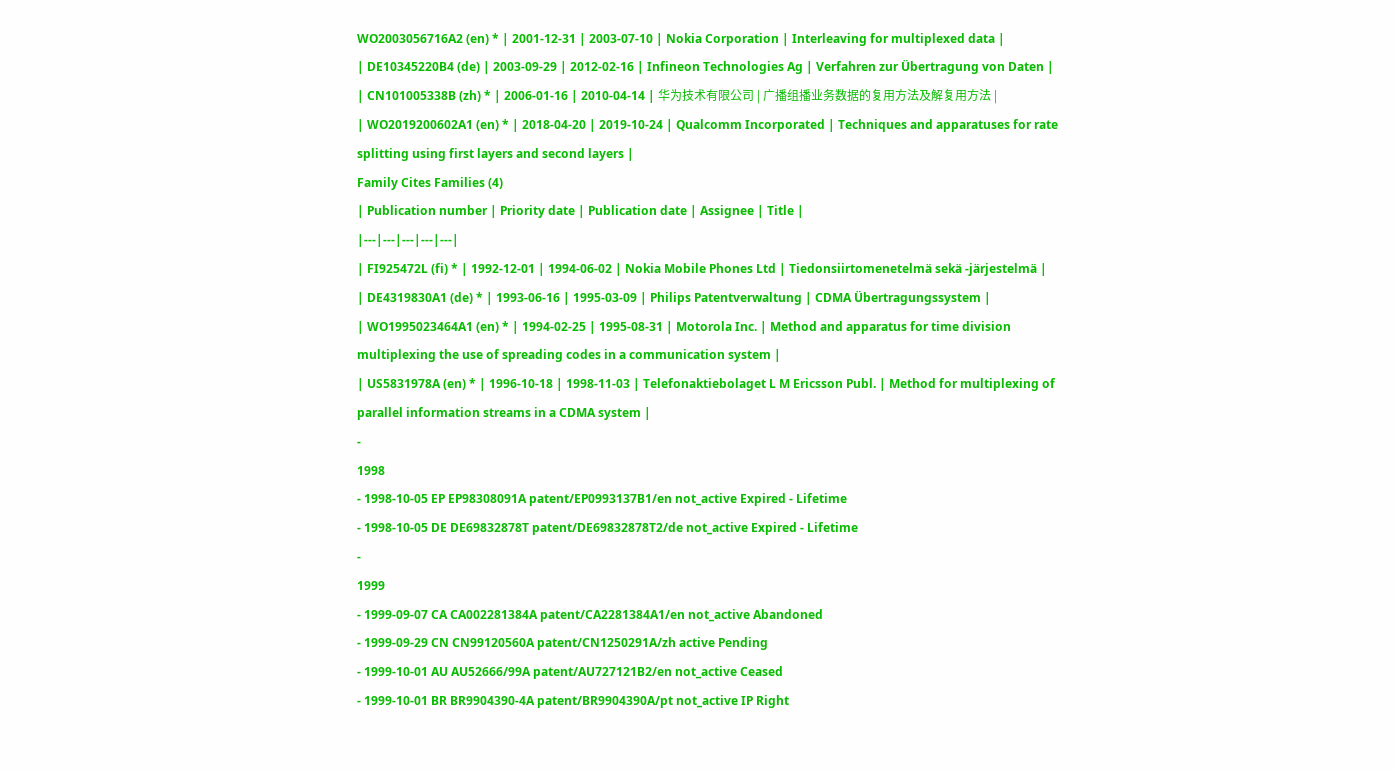WO2003056716A2 (en) * | 2001-12-31 | 2003-07-10 | Nokia Corporation | Interleaving for multiplexed data |
| DE10345220B4 (de) | 2003-09-29 | 2012-02-16 | Infineon Technologies Ag | Verfahren zur Übertragung von Daten |
| CN101005338B (zh) * | 2006-01-16 | 2010-04-14 | 华为技术有限公司 | 广播组播业务数据的复用方法及解复用方法 |
| WO2019200602A1 (en) * | 2018-04-20 | 2019-10-24 | Qualcomm Incorporated | Techniques and apparatuses for rate splitting using first layers and second layers |
Family Cites Families (4)
| Publication number | Priority date | Publication date | Assignee | Title |
|---|---|---|---|---|
| FI925472L (fi) * | 1992-12-01 | 1994-06-02 | Nokia Mobile Phones Ltd | Tiedonsiirtomenetelmä sekä -järjestelmä |
| DE4319830A1 (de) * | 1993-06-16 | 1995-03-09 | Philips Patentverwaltung | CDMA Übertragungssystem |
| WO1995023464A1 (en) * | 1994-02-25 | 1995-08-31 | Motorola Inc. | Method and apparatus for time division multiplexing the use of spreading codes in a communication system |
| US5831978A (en) * | 1996-10-18 | 1998-11-03 | Telefonaktiebolaget L M Ericsson Publ. | Method for multiplexing of parallel information streams in a CDMA system |
-
1998
- 1998-10-05 EP EP98308091A patent/EP0993137B1/en not_active Expired - Lifetime
- 1998-10-05 DE DE69832878T patent/DE69832878T2/de not_active Expired - Lifetime
-
1999
- 1999-09-07 CA CA002281384A patent/CA2281384A1/en not_active Abandoned
- 1999-09-29 CN CN99120560A patent/CN1250291A/zh active Pending
- 1999-10-01 AU AU52666/99A patent/AU727121B2/en not_active Ceased
- 1999-10-01 BR BR9904390-4A patent/BR9904390A/pt not_active IP Right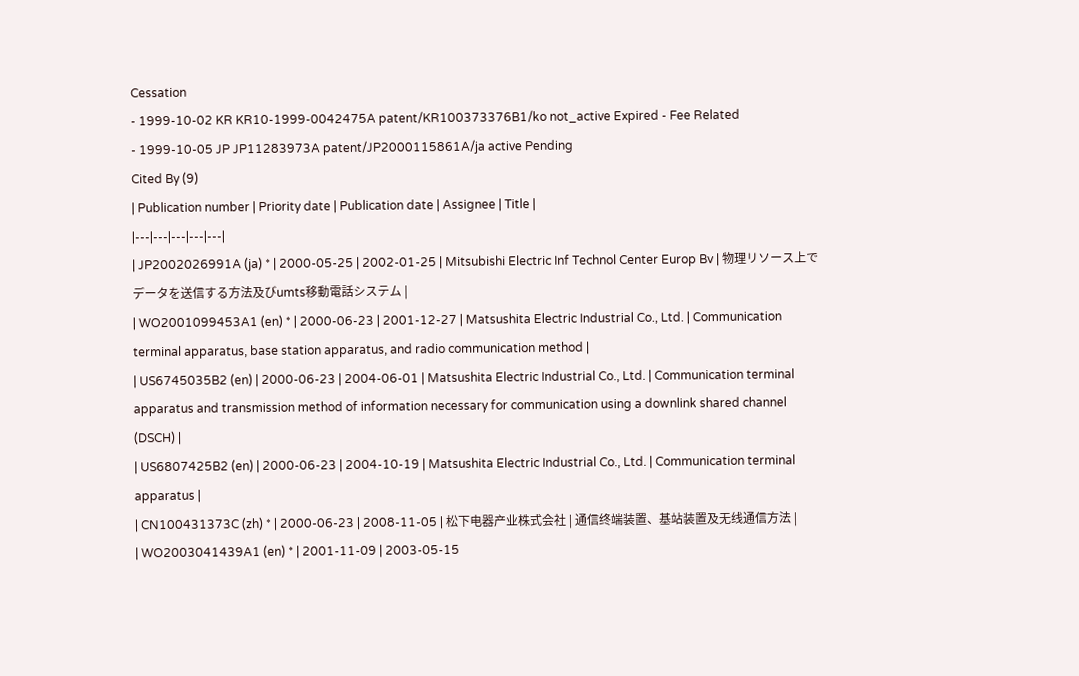Cessation
- 1999-10-02 KR KR10-1999-0042475A patent/KR100373376B1/ko not_active Expired - Fee Related
- 1999-10-05 JP JP11283973A patent/JP2000115861A/ja active Pending
Cited By (9)
| Publication number | Priority date | Publication date | Assignee | Title |
|---|---|---|---|---|
| JP2002026991A (ja) * | 2000-05-25 | 2002-01-25 | Mitsubishi Electric Inf Technol Center Europ Bv | 物理リソース上でデータを送信する方法及びumts移動電話システム |
| WO2001099453A1 (en) * | 2000-06-23 | 2001-12-27 | Matsushita Electric Industrial Co., Ltd. | Communication terminal apparatus, base station apparatus, and radio communication method |
| US6745035B2 (en) | 2000-06-23 | 2004-06-01 | Matsushita Electric Industrial Co., Ltd. | Communication terminal apparatus and transmission method of information necessary for communication using a downlink shared channel (DSCH) |
| US6807425B2 (en) | 2000-06-23 | 2004-10-19 | Matsushita Electric Industrial Co., Ltd. | Communication terminal apparatus |
| CN100431373C (zh) * | 2000-06-23 | 2008-11-05 | 松下电器产业株式会社 | 通信终端装置、基站装置及无线通信方法 |
| WO2003041439A1 (en) * | 2001-11-09 | 2003-05-15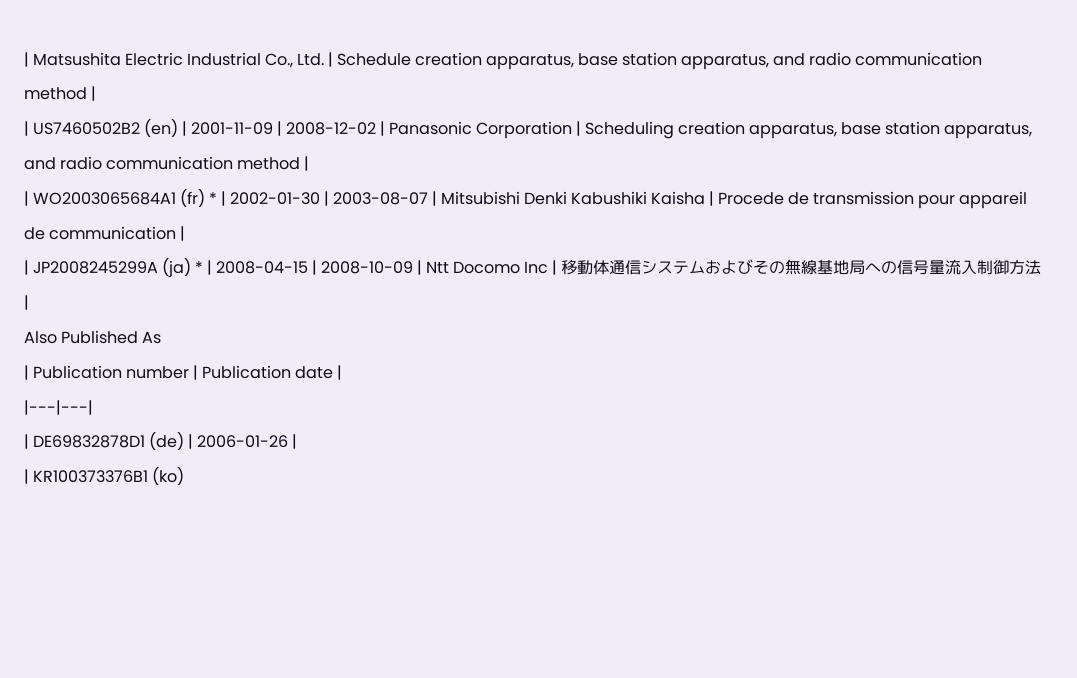| Matsushita Electric Industrial Co., Ltd. | Schedule creation apparatus, base station apparatus, and radio communication method |
| US7460502B2 (en) | 2001-11-09 | 2008-12-02 | Panasonic Corporation | Scheduling creation apparatus, base station apparatus, and radio communication method |
| WO2003065684A1 (fr) * | 2002-01-30 | 2003-08-07 | Mitsubishi Denki Kabushiki Kaisha | Procede de transmission pour appareil de communication |
| JP2008245299A (ja) * | 2008-04-15 | 2008-10-09 | Ntt Docomo Inc | 移動体通信システムおよびその無線基地局への信号量流入制御方法 |
Also Published As
| Publication number | Publication date |
|---|---|
| DE69832878D1 (de) | 2006-01-26 |
| KR100373376B1 (ko)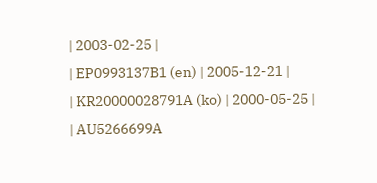| 2003-02-25 |
| EP0993137B1 (en) | 2005-12-21 |
| KR20000028791A (ko) | 2000-05-25 |
| AU5266699A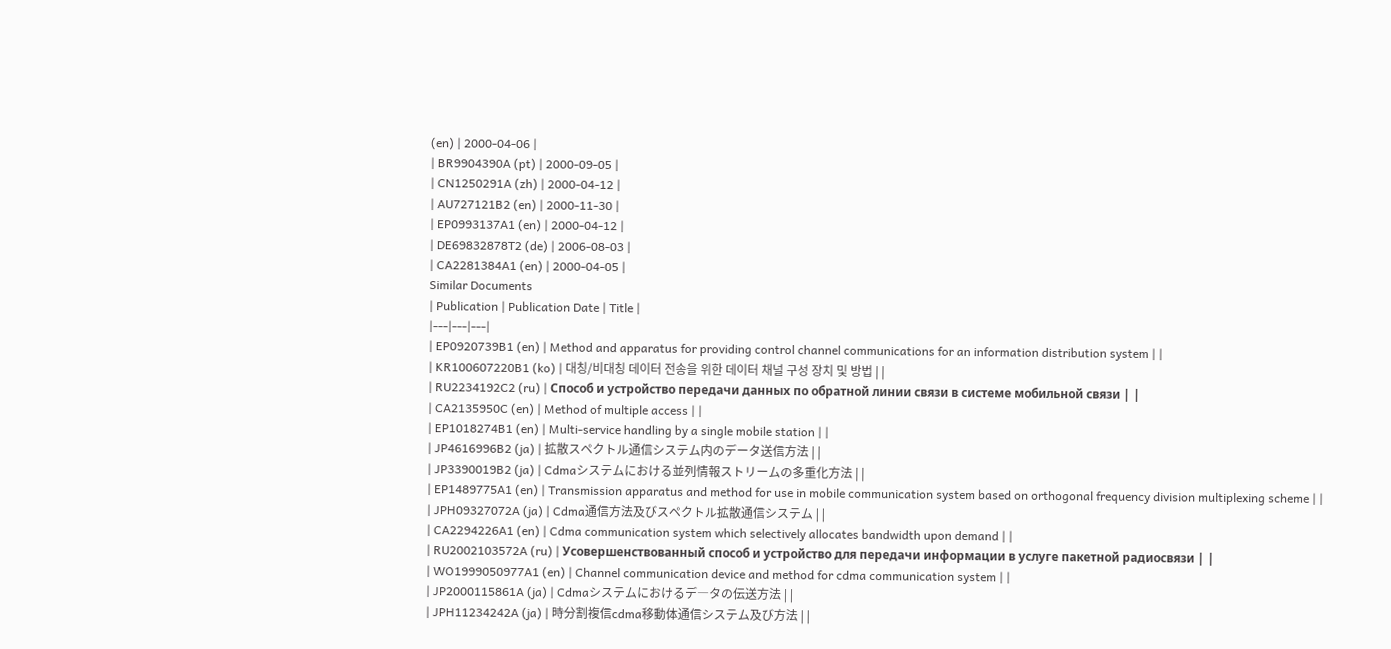(en) | 2000-04-06 |
| BR9904390A (pt) | 2000-09-05 |
| CN1250291A (zh) | 2000-04-12 |
| AU727121B2 (en) | 2000-11-30 |
| EP0993137A1 (en) | 2000-04-12 |
| DE69832878T2 (de) | 2006-08-03 |
| CA2281384A1 (en) | 2000-04-05 |
Similar Documents
| Publication | Publication Date | Title |
|---|---|---|
| EP0920739B1 (en) | Method and apparatus for providing control channel communications for an information distribution system | |
| KR100607220B1 (ko) | 대칭/비대칭 데이터 전송을 위한 데이터 채널 구성 장치 및 방법 | |
| RU2234192C2 (ru) | Способ и устройство передачи данных по обратной линии связи в системе мобильной связи | |
| CA2135950C (en) | Method of multiple access | |
| EP1018274B1 (en) | Multi-service handling by a single mobile station | |
| JP4616996B2 (ja) | 拡散スペクトル通信システム内のデータ送信方法 | |
| JP3390019B2 (ja) | Cdmaシステムにおける並列情報ストリームの多重化方法 | |
| EP1489775A1 (en) | Transmission apparatus and method for use in mobile communication system based on orthogonal frequency division multiplexing scheme | |
| JPH09327072A (ja) | Cdma通信方法及びスペクトル拡散通信システム | |
| CA2294226A1 (en) | Cdma communication system which selectively allocates bandwidth upon demand | |
| RU2002103572A (ru) | Усовершенствованный способ и устройство для передачи информации в услуге пакетной радиосвязи | |
| WO1999050977A1 (en) | Channel communication device and method for cdma communication system | |
| JP2000115861A (ja) | Cdmaシステムにおけるデ―タの伝送方法 | |
| JPH11234242A (ja) | 時分割複信cdma移動体通信システム及び方法 | |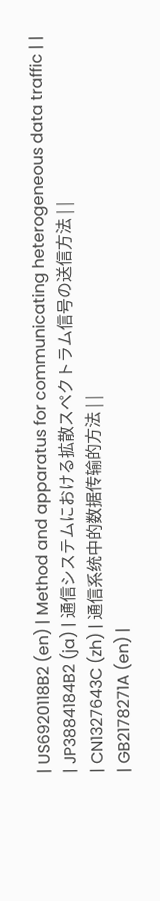| US6920118B2 (en) | Method and apparatus for communicating heterogeneous data traffic | |
| JP3884184B2 (ja) | 通信システムにおける拡散スペクトラム信号の送信方法 | |
| CN1327643C (zh) | 通信系统中的数据传输的方法 | |
| GB2178271A (en) |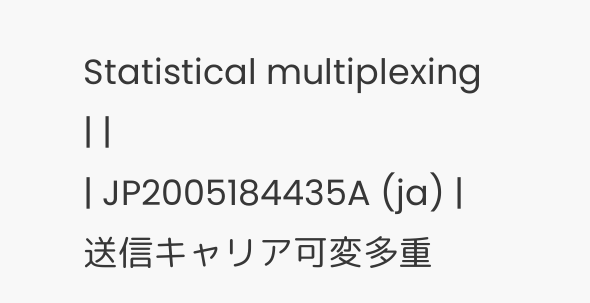Statistical multiplexing | |
| JP2005184435A (ja) | 送信キャリア可変多重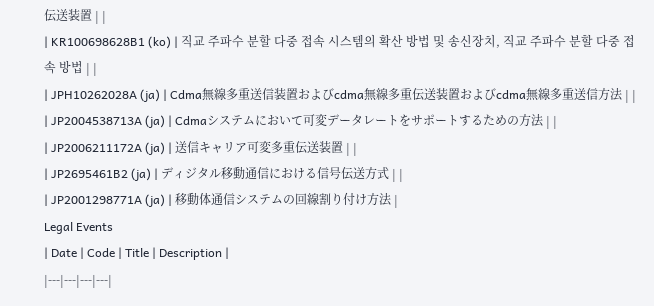伝送装置 | |
| KR100698628B1 (ko) | 직교 주파수 분할 다중 접속 시스템의 확산 방법 및 송신장치, 직교 주파수 분할 다중 접속 방법 | |
| JPH10262028A (ja) | Cdma無線多重送信装置およびcdma無線多重伝送装置およびcdma無線多重送信方法 | |
| JP2004538713A (ja) | Cdmaシステムにおいて可変データレートをサポートするための方法 | |
| JP2006211172A (ja) | 送信キャリア可変多重伝送装置 | |
| JP2695461B2 (ja) | ディジタル移動通信における信号伝送方式 | |
| JP2001298771A (ja) | 移動体通信システムの回線割り付け方法 |
Legal Events
| Date | Code | Title | Description |
|---|---|---|---|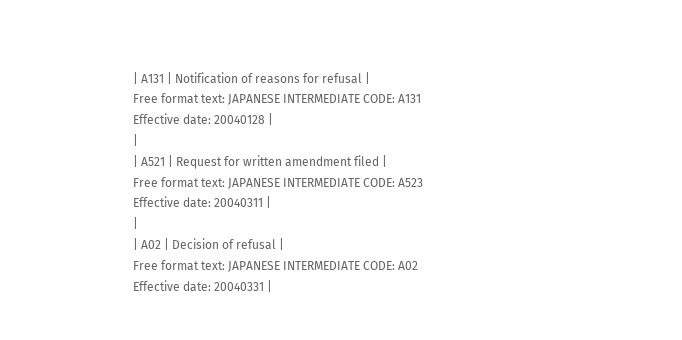| A131 | Notification of reasons for refusal |
Free format text: JAPANESE INTERMEDIATE CODE: A131 Effective date: 20040128 |
|
| A521 | Request for written amendment filed |
Free format text: JAPANESE INTERMEDIATE CODE: A523 Effective date: 20040311 |
|
| A02 | Decision of refusal |
Free format text: JAPANESE INTERMEDIATE CODE: A02 Effective date: 20040331 |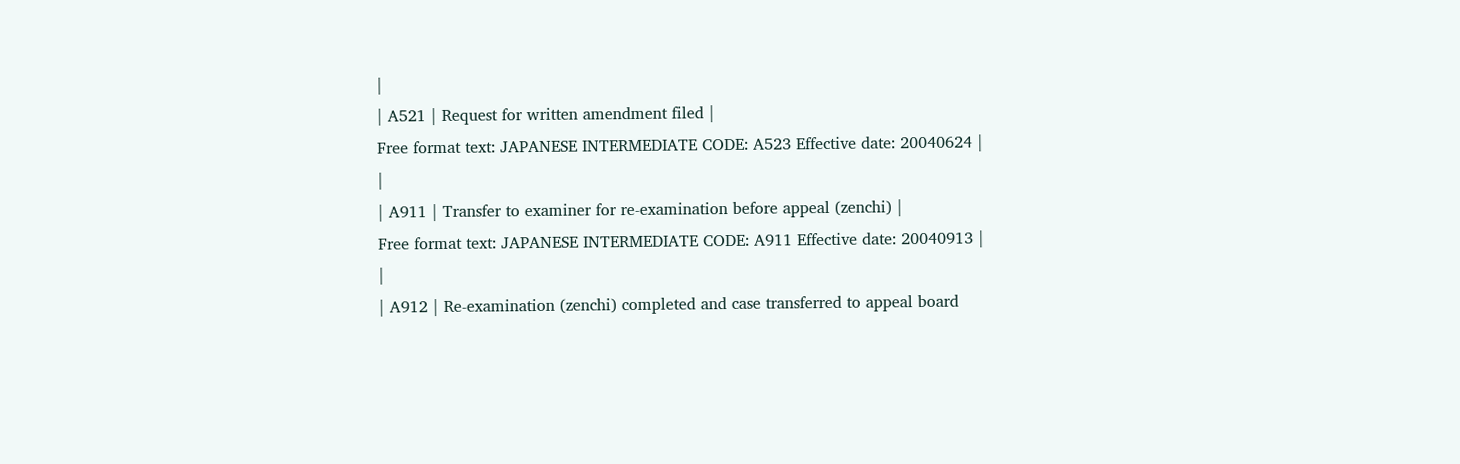|
| A521 | Request for written amendment filed |
Free format text: JAPANESE INTERMEDIATE CODE: A523 Effective date: 20040624 |
|
| A911 | Transfer to examiner for re-examination before appeal (zenchi) |
Free format text: JAPANESE INTERMEDIATE CODE: A911 Effective date: 20040913 |
|
| A912 | Re-examination (zenchi) completed and case transferred to appeal board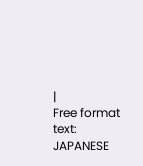|
Free format text: JAPANESE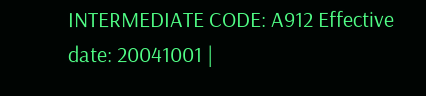INTERMEDIATE CODE: A912 Effective date: 20041001 |